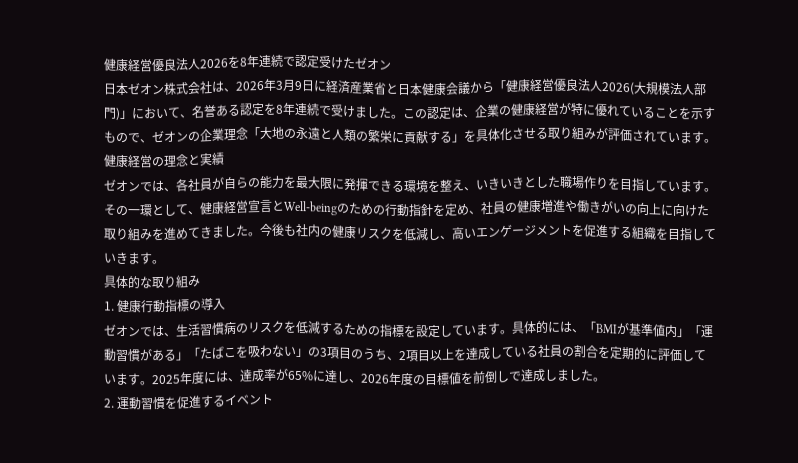健康経営優良法人2026を8年連続で認定受けたゼオン
日本ゼオン株式会社は、2026年3月9日に経済産業省と日本健康会議から「健康経営優良法人2026(大規模法人部門)」において、名誉ある認定を8年連続で受けました。この認定は、企業の健康経営が特に優れていることを示すもので、ゼオンの企業理念「大地の永遠と人類の繁栄に貢献する」を具体化させる取り組みが評価されています。
健康経営の理念と実績
ゼオンでは、各社員が自らの能力を最大限に発揮できる環境を整え、いきいきとした職場作りを目指しています。その一環として、健康経営宣言とWell-beingのための行動指針を定め、社員の健康増進や働きがいの向上に向けた取り組みを進めてきました。今後も社内の健康リスクを低減し、高いエンゲージメントを促進する組織を目指していきます。
具体的な取り組み
1. 健康行動指標の導入
ゼオンでは、生活習慣病のリスクを低減するための指標を設定しています。具体的には、「BMIが基準値内」「運動習慣がある」「たばこを吸わない」の3項目のうち、2項目以上を達成している社員の割合を定期的に評価しています。2025年度には、達成率が65%に達し、2026年度の目標値を前倒しで達成しました。
2. 運動習慣を促進するイベント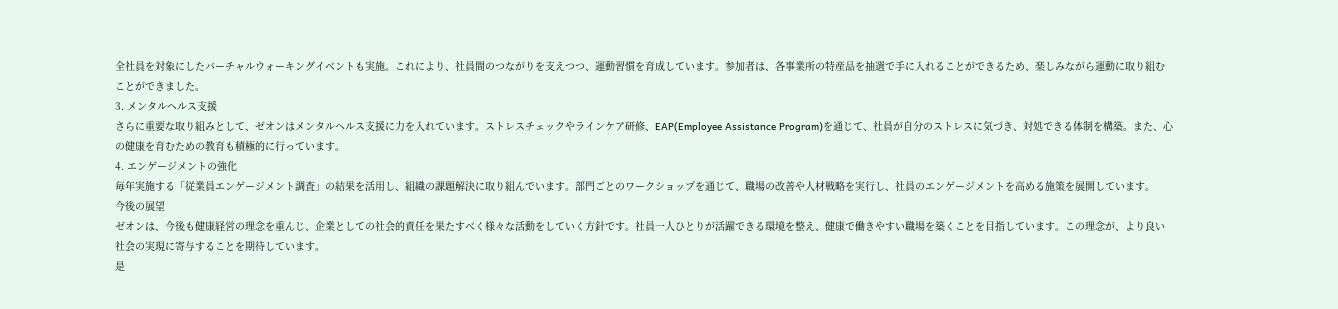全社員を対象にしたバーチャルウォーキングイベントも実施。これにより、社員間のつながりを支えつつ、運動習慣を育成しています。参加者は、各事業所の特産品を抽選で手に入れることができるため、楽しみながら運動に取り組むことができました。
3. メンタルヘルス支援
さらに重要な取り組みとして、ゼオンはメンタルヘルス支援に力を入れています。ストレスチェックやラインケア研修、EAP(Employee Assistance Program)を通じて、社員が自分のストレスに気づき、対処できる体制を構築。また、心の健康を育むための教育も積極的に行っています。
4. エンゲージメントの強化
毎年実施する「従業員エンゲージメント調査」の結果を活用し、組織の課題解決に取り組んでいます。部門ごとのワークショップを通じて、職場の改善や人材戦略を実行し、社員のエンゲージメントを高める施策を展開しています。
今後の展望
ゼオンは、今後も健康経営の理念を重んじ、企業としての社会的責任を果たすべく様々な活動をしていく方針です。社員一人ひとりが活躍できる環境を整え、健康で働きやすい職場を築くことを目指しています。この理念が、より良い社会の実現に寄与することを期待しています。
是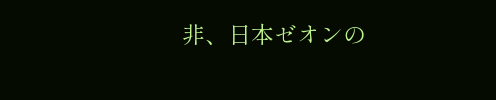非、日本ゼオンの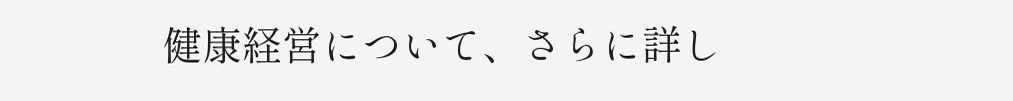健康経営について、さらに詳し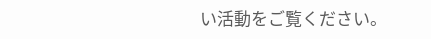い活動をご覧ください。